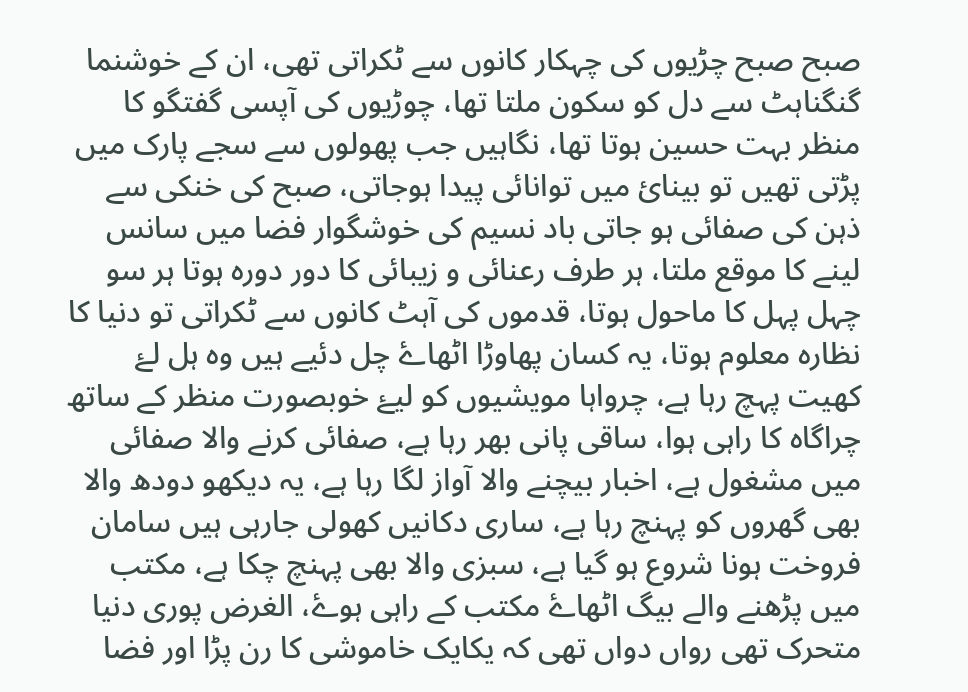صبح صبح چڑیوں کی چہکار کانوں سے ٹکراتی تھی، ان کے خوشنما گنگناہٹ سے دل کو سکون ملتا تھا، چوڑیوں کی آپسی گفتگو کا منظر بہت حسین ہوتا تھا، نگاہیں جب پھولوں سے سجے پارک میں پڑتی تھیں تو بینائ میں توانائی پیدا ہوجاتی، صبح کی خنکی سے ذہن کی صفائی ہو جاتی باد نسیم کی خوشگوار فضا میں سانس لینے کا موقع ملتا، ہر طرف رعنائی و زیبائی کا دور دورہ ہوتا ہر سو چہل پہل کا ماحول ہوتا، قدموں کی آہٹ کانوں سے ٹکراتی تو دنیا کا نظارہ معلوم ہوتا، یہ کسان پھاوڑا اٹھاۓ چل دئیے ہیں وہ ہل لۓ کھیت پہچ رہا ہے، چرواہا مویشیوں کو لیۓ خوبصورت منظر کے ساتھ چراگاہ کا راہی ہوا، ساقی پانی بھر رہا ہے، صفائی کرنے والا صفائی میں مشغول ہے، اخبار بیچنے والا آواز لگا رہا ہے، یہ دیکھو دودھ والا بھی گھروں کو پہنچ رہا ہے، ساری دکانیں کھولی جارہی ہیں سامان فروخت ہونا شروع ہو گیا ہے، سبزی والا بھی پہنچ چکا ہے، مکتب میں پڑھنے والے بیگ اٹھاۓ مکتب کے راہی ہوۓ، الغرض پوری دنیا متحرک تھی رواں دواں تھی کہ یکایک خاموشی کا رن پڑا اور فضا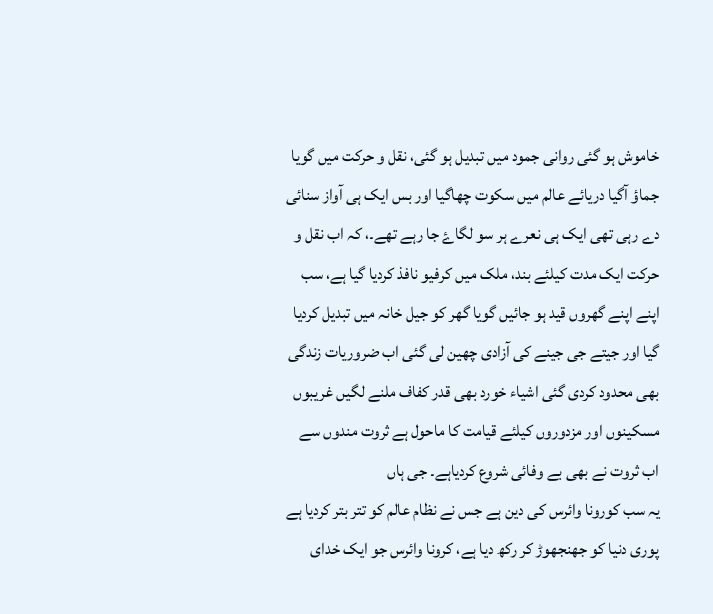خاموش ہو گئی روانی جمود میں تبدیل ہو گئی، نقل و حرکت میں گویا جماؤ آگیا دریائے عالم میں سکوت چھاگیا اور بس ایک ہی آواز سنائی دے رہی تھی ایک ہی نعرے ہر سو لگاۓ جا رہے تھے۔، کہ اب نقل و حرکت ایک مدت کیلئے بند، ملک میں کرفیو نافذ کردیا گیا ہے، سب اپنے اپنے گھروں قید ہو جائیں گویا گھر کو جیل خانہ میں تبدیل کردیا گیا اور جیتے جی جینے کی آزادی چھین لی گئی اب ضروریات زندگی بھی محدود کردی گئی اشیاء خورد بھی قدر کفاف ملنے لگیں غریبوں مسکینوں اور مزدوروں کیلئے قیامت کا ماحول ہے ثروت مندوں سے اب ثروت نے بھی بے وفائی شروع کردیاہے۔ جی ہاں
یہ سب کورونا وائرس کی دین ہے جس نے نظام عالم کو تتر بتر کردیا ہے پوری دنیا کو جھنجھوڑ کر رکھ دیا ہے، کرونا وائرس جو ایک خدای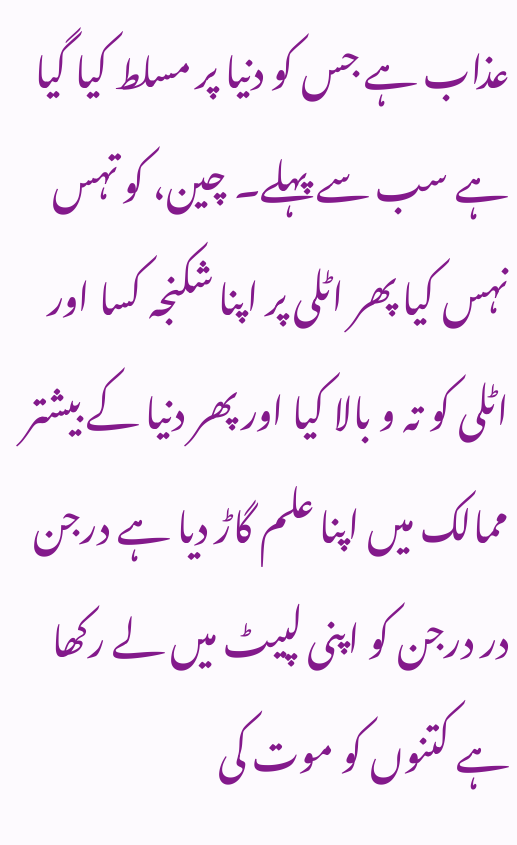عذاب ہے جس کو دنیا پر مسلط کیا گیا ہے سب سے پہلے۔ چین، کو تہس نہس کیا پھر اٹلی پر اپنا شکنجہ کسا اور اٹلی کو تہ و بالا کیا اور پھر دنیا کے بیشتر ممالک میں اپنا علم گاڑ دیا ہے درجن در درجن کو اپنی لپیٹ میں لے رکھا ہے کتنوں کو موت کی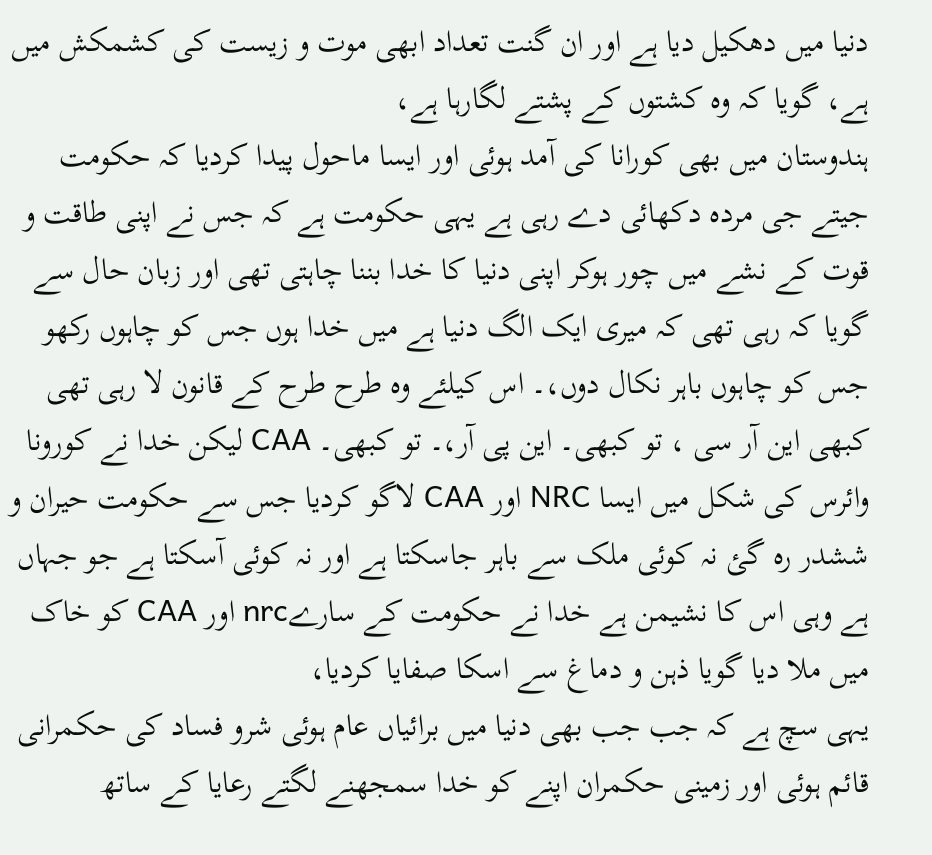دنیا میں دھکیل دیا ہے اور ان گنت تعداد ابھی موت و زیست کی کشمکش میں ہے، گویا کہ وہ کشتوں کے پشتے لگارہا ہے،
ہندوستان میں بھی کورانا کی آمد ہوئی اور ایسا ماحول پیدا کردیا کہ حکومت جیتے جی مردہ دکھائی دے رہی ہے یہی حکومت ہے کہ جس نے اپنی طاقت و قوت کے نشے میں چور ہوکر اپنی دنیا کا خدا بننا چاہتی تھی اور زبان حال سے گویا کہ رہی تھی کہ میری ایک الگ دنیا ہے میں خدا ہوں جس کو چاہوں رکھو جس کو چاہوں باہر نکال دوں،۔ اس کیلئے وہ طرح طرح کے قانون لا رہی تھی کبھی این آر سی ، تو کبھی۔ این پی آر،۔ تو کبھی۔ CAA لیکن خدا نے کورونا وائرس کی شکل میں ایسا NRC اور CAA لاگو کردیا جس سے حکومت حیران و ششدر رہ گئ نہ کوئی ملک سے باہر جاسکتا ہے اور نہ کوئی آسکتا ہے جو جہاں ہے وہی اس کا نشیمن ہے خدا نے حکومت کے سارےnrc اور CAA کو خاک میں ملا دیا گویا ذہن و دماغ سے اسکا صفایا کردیا،
یہی سچ ہے کہ جب جب بھی دنیا میں برائیاں عام ہوئی شرو فساد کی حکمرانی قائم ہوئی اور زمینی حکمران اپنے کو خدا سمجھنے لگتے رعایا کے ساتھ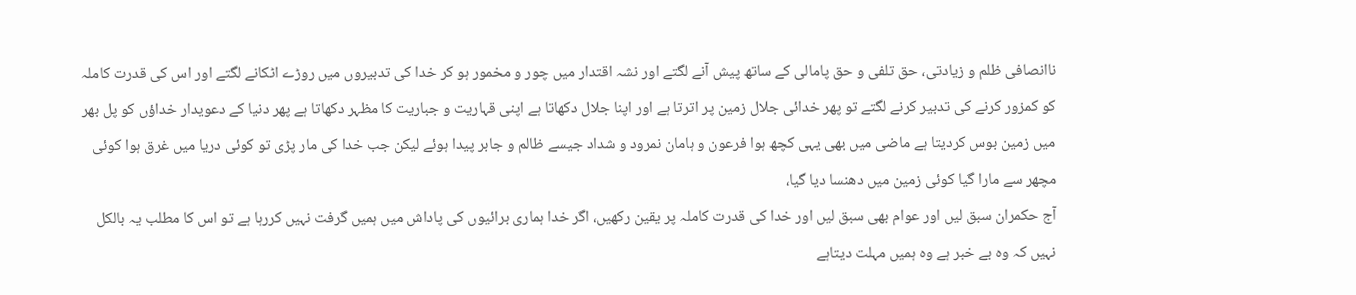ناانصافی ظلم و زیادتی، حق تلفی و حق پامالی کے ساتھ پیش آنے لگتے اور نشہ اقتدار میں چور و مخمور ہو کر خدا کی تدبیروں میں روڑے اٹکانے لگتے اور اس کی قدرت کاملہ کو کمزور کرنے کی تدبیر کرنے لگتے تو پھر خدائی جلال زمین پر اترتا ہے اور اپنا جلال دکھاتا ہے اپنی قہاریت و جباریت کا مظہر دکھاتا ہے پھر دنیا کے دعویدار خداؤں کو پل بھر میں زمین بوس کردیتا ہے ماضی میں بھی یہی کچھ ہوا فرعون و ہامان نمرود و شداد جیسے ظالم و جابر پیدا ہوئے لیکن جب خدا کی مار پڑی تو کوئی دریا میں غرق ہوا کوئی مچھر سے مارا گیا کوئی زمین میں دھنسا دیا گیا،
آج حکمران سبق لیں اور عوام بھی سبق لیں اور خدا کی قدرت کاملہ پر یقین رکھیں، اگر خدا ہماری برائیوں کی پاداش میں ہمیں گرفت نہیں کررہا ہے تو اس کا مطلب یہ بالکل نہیں کہ وہ بے خبر ہے وہ ہمیں مہلت دیتاہے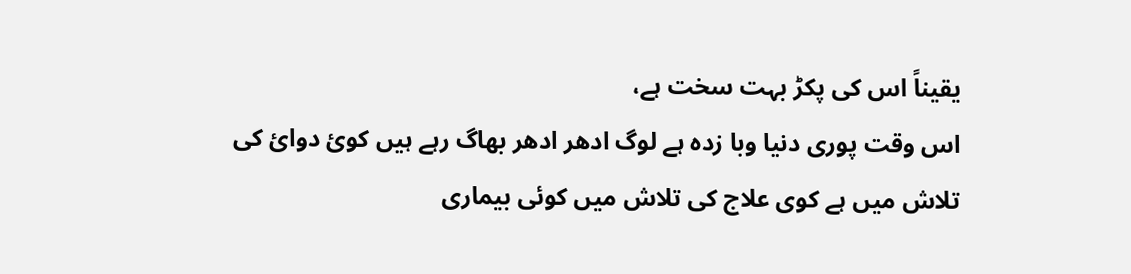یقیناً اس کی پکڑ بہت سخت ہے،
اس وقت پوری دنیا وبا زدہ ہے لوگ ادھر ادھر بھاگ رہے ہیں کوئ دوائ کی تلاش میں ہے کوی علاج کی تلاش میں کوئی بیماری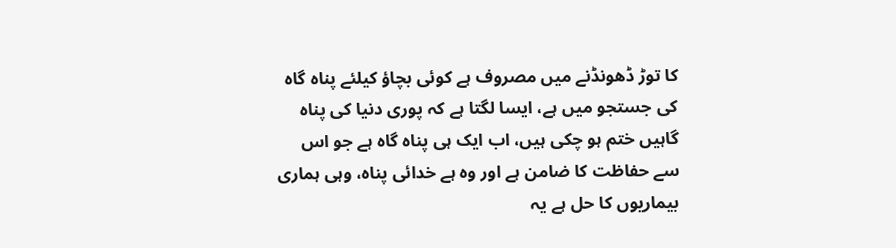کا توڑ ڈھونڈنے میں مصروف ہے کوئی بچاؤ کیلئے پناہ گاہ کی جستجو میں ہے، ایسا لگتا ہے کہ پوری دنیا کی پناہ گاہیں ختم ہو چکی ہیں، اب ایک ہی پناہ گاہ ہے جو اس سے حفاظت کا ضامن ہے اور وہ ہے خدائی پناہ، وہی ہماری بیماریوں کا حل ہے یہ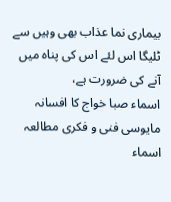بیماری نما عذاب بھی وہیں سے ٹلیگا اس لئے اس کی پناہ میں آنے کی ضرورت ہے،
اسماء صبا خواج کا افسانہ مایوسی فنی و فکری مطالعہ
اسماء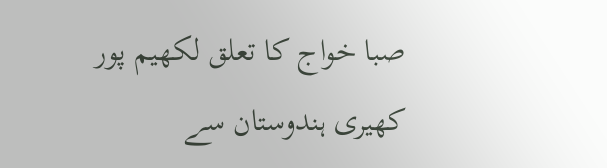صبا خواج کا تعلق لکھیم پور کھیری ہندوستان سے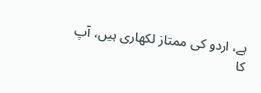ہے، اردو کی ممتاز لکھاری ہیں، آپ کا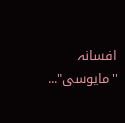افسانہ ''مایوسی"...